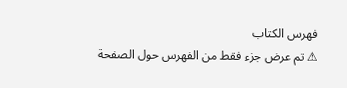فهرس الكتاب
⚠ تم عرض جزء فقط من الفهرس حول الصفحة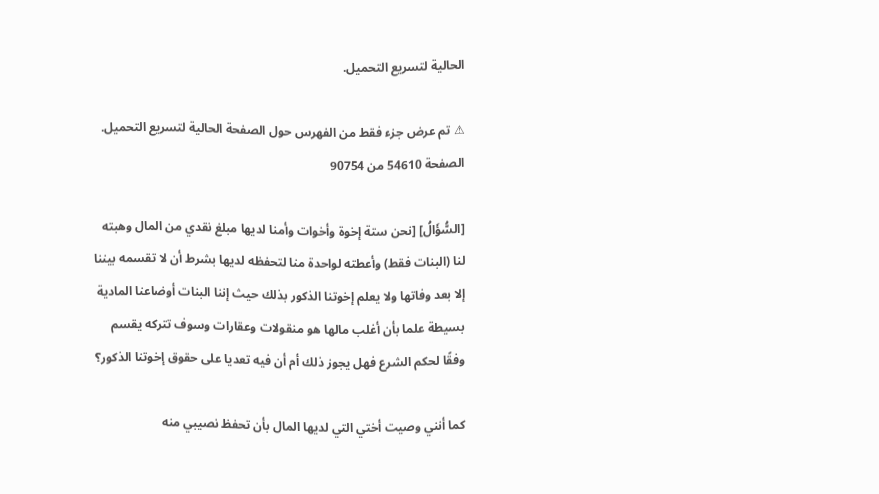الحالية لتسريع التحميل.

⚠ تم عرض جزء فقط من الفهرس حول الصفحة الحالية لتسريع التحميل.
الصفحة 54610 من 90754

[السُّؤَالُ] [نحن ستة إخوة وأخوات وأمنا لديها مبلغ نقدي من المال وهبته لنا (البنات فقط) وأعطته لواحدة منا لتحفظه لديها بشرط أن لا تقسمه بيننا إلا بعد وفاتها ولا يعلم إخوتنا الذكور بذلك حيث إننا البنات أوضاعنا المادية بسيطة علما بأن أغلب مالها هو منقولات وعقارات وسوف تتركه يقسم وفقًا لحكم الشرع فهل يجوز ذلك أم أن فيه تعديا على حقوق إخوتنا الذكور؟

كما أنني وصيت أختي التي لديها المال بأن تحفظ نصيبي منه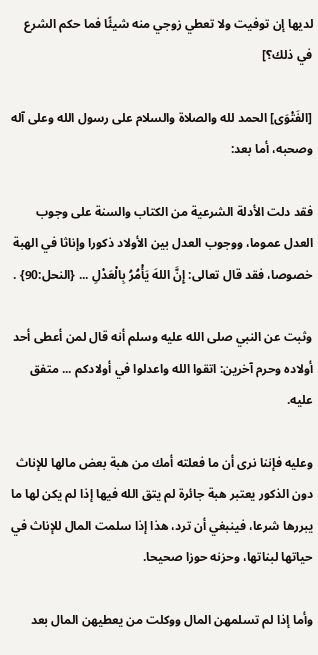لديها إن توفيت ولا تعطي زوجي منه شيئًا فما حكم الشرع في ذلك؟]

[الفَتْوَى] الحمد لله والصلاة والسلام على رسول الله وعلى آله وصحبه، أما بعد:

فقد دلت الأدلة الشرعية من الكتاب والسنة على وجوب العدل عموما، ووجوب العدل بين الأولاد ذكورا وإناثا في الهبة خصوصا، فقد قال تعالى: إِنَّ اللهَ يَأْمُرُ بِالْعَدْلِ ... {النحل:90} .

وثبت عن النبي صلى الله عليه وسلم أنه قال لمن أعطى أحد أولاده وحرم آخرين: اتقوا الله واعدلوا في أولادكم ... متفق عليه.

وعليه فإننا نرى أن ما فعلته أمك من هبة بعض مالها للإناث دون الذكور يعتبر هبة جائرة لم يتق الله فيها إذا لم يكن لها ما يبررها شرعا، فينبغي أن ترد، هذا إذا سلمت المال للإناث في حياتها لبناتها، وحزنه حوزا صحيحا.

وأما إذا لم تسلمهن المال ووكلت من يعطيهن المال بعد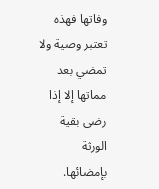وفاتها فهذه تعتبر وصية ولا تمضي بعد مماتها إلا إذا رضى بقية الورثة بإمضائها.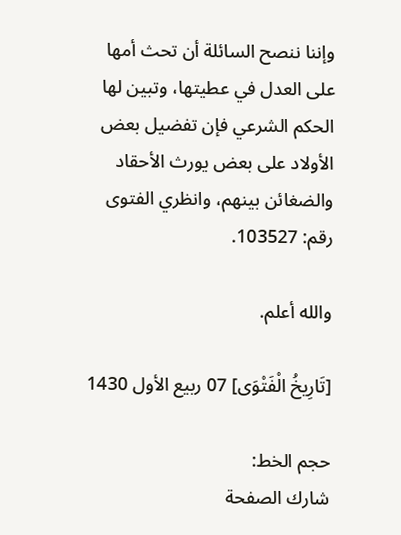وإننا ننصح السائلة أن تحث أمها على العدل في عطيتها، وتبين لها الحكم الشرعي فإن تفضيل بعض الأولاد على بعض يورث الأحقاد والضغائن بينهم، وانظري الفتوى رقم: 103527.

والله أعلم.

[تَارِيخُ الْفَتْوَى] 07 ربيع الأول 1430

حجم الخط:
شارك الصفحة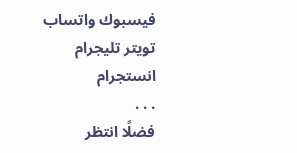فيسبوك واتساب تويتر تليجرام انستجرام
. . .
فضلًا انتظر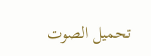تحميل الصوت